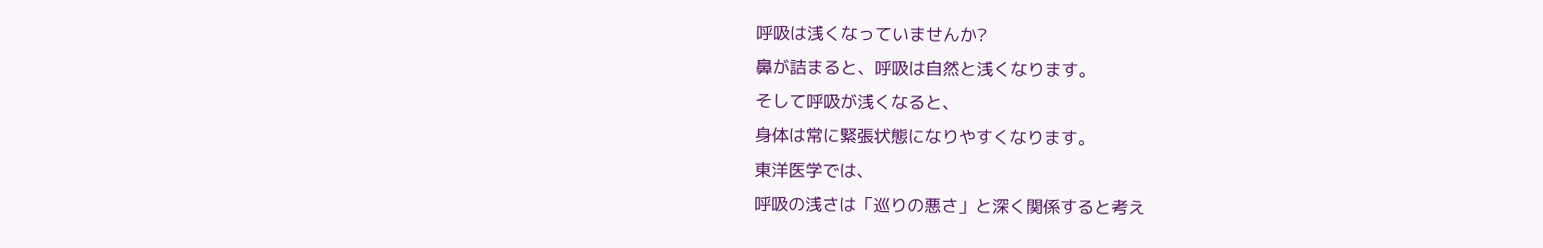呼吸は浅くなっていませんか?
鼻が詰まると、呼吸は自然と浅くなります。
そして呼吸が浅くなると、
身体は常に緊張状態になりやすくなります。
東洋医学では、
呼吸の浅さは「巡りの悪さ」と深く関係すると考え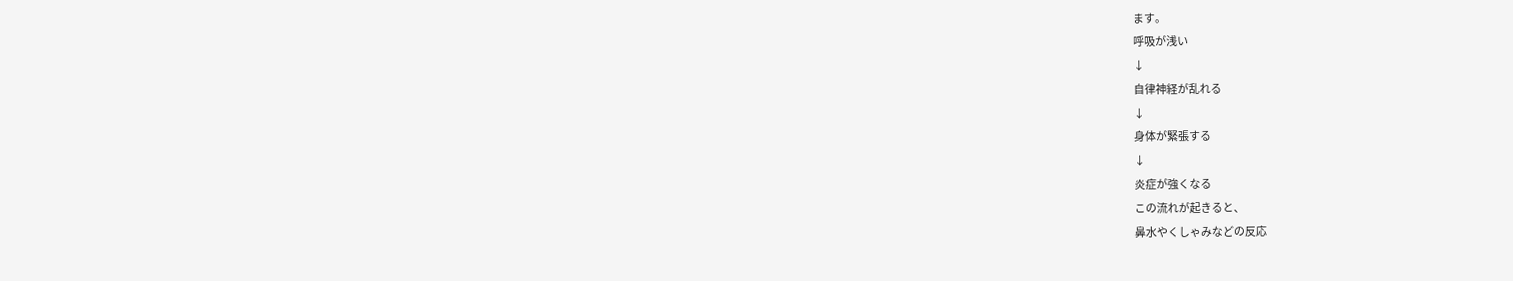ます。
呼吸が浅い
↓
自律神経が乱れる
↓
身体が緊張する
↓
炎症が強くなる
この流れが起きると、
鼻水やくしゃみなどの反応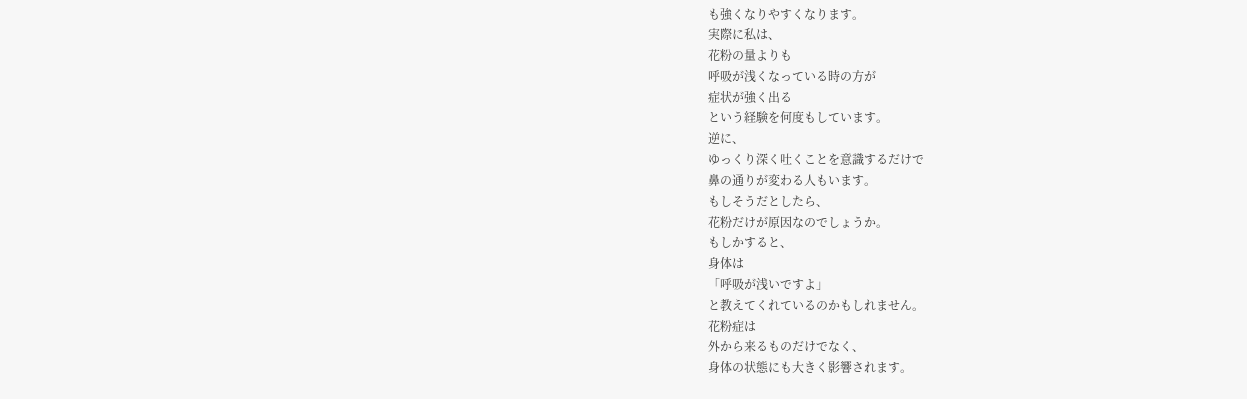も強くなりやすくなります。
実際に私は、
花粉の量よりも
呼吸が浅くなっている時の方が
症状が強く出る
という経験を何度もしています。
逆に、
ゆっくり深く吐くことを意識するだけで
鼻の通りが変わる人もいます。
もしそうだとしたら、
花粉だけが原因なのでしょうか。
もしかすると、
身体は
「呼吸が浅いですよ」
と教えてくれているのかもしれません。
花粉症は
外から来るものだけでなく、
身体の状態にも大きく影響されます。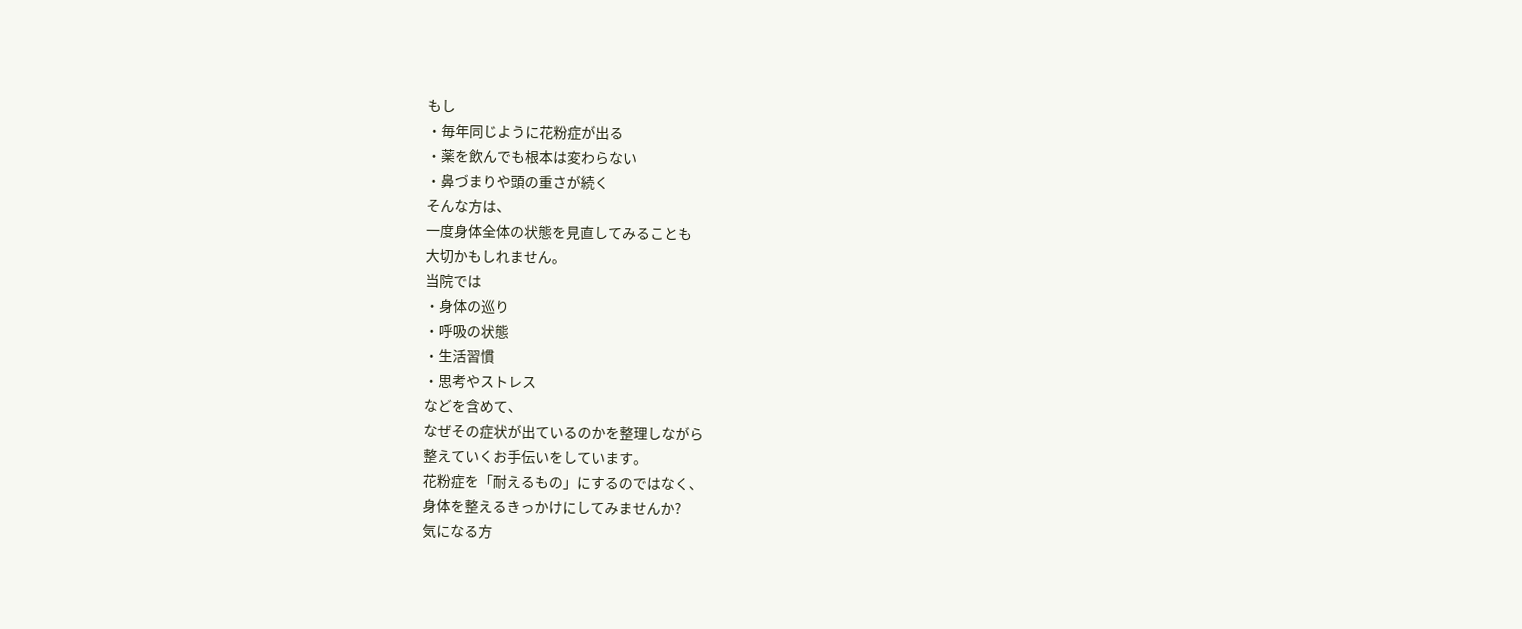もし
・毎年同じように花粉症が出る
・薬を飲んでも根本は変わらない
・鼻づまりや頭の重さが続く
そんな方は、
一度身体全体の状態を見直してみることも
大切かもしれません。
当院では
・身体の巡り
・呼吸の状態
・生活習慣
・思考やストレス
などを含めて、
なぜその症状が出ているのかを整理しながら
整えていくお手伝いをしています。
花粉症を「耐えるもの」にするのではなく、
身体を整えるきっかけにしてみませんか?
気になる方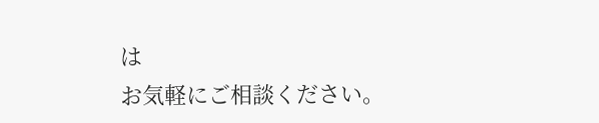は
お気軽にご相談ください。